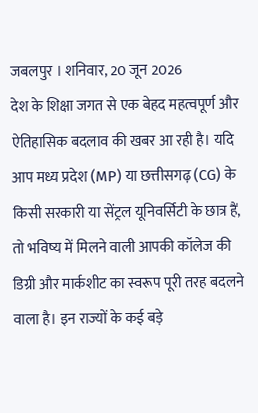जबलपुर । शनिवार, 20 जून 2026
देश के शिक्षा जगत से एक बेहद महत्वपूर्ण और ऐतिहासिक बदलाव की खबर आ रही है। यदि आप मध्य प्रदेश (MP) या छत्तीसगढ़ (CG) के किसी सरकारी या सेंट्रल यूनिवर्सिटी के छात्र हैं, तो भविष्य में मिलने वाली आपकी कॉलेज की डिग्री और मार्कशीट का स्वरूप पूरी तरह बदलने वाला है। इन राज्यों के कई बड़े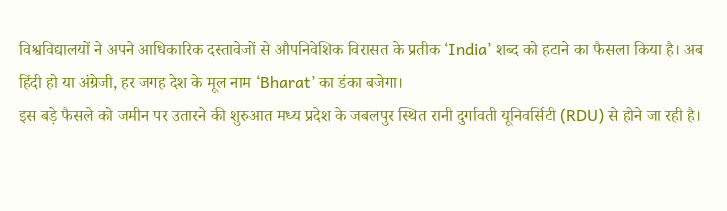विश्वविद्यालयों ने अपने आधिकारिक दस्तावेजों से औपनिवेशिक विरासत के प्रतीक ‘India’ शब्द को हटाने का फैसला किया है। अब हिंदी हो या अंग्रेजी, हर जगह देश के मूल नाम ‘Bharat’ का डंका बजेगा।
इस बड़े फैसले को जमीन पर उतारने की शुरुआत मध्य प्रदेश के जबलपुर स्थित रानी दुर्गावती यूनिवर्सिटी (RDU) से होने जा रही है।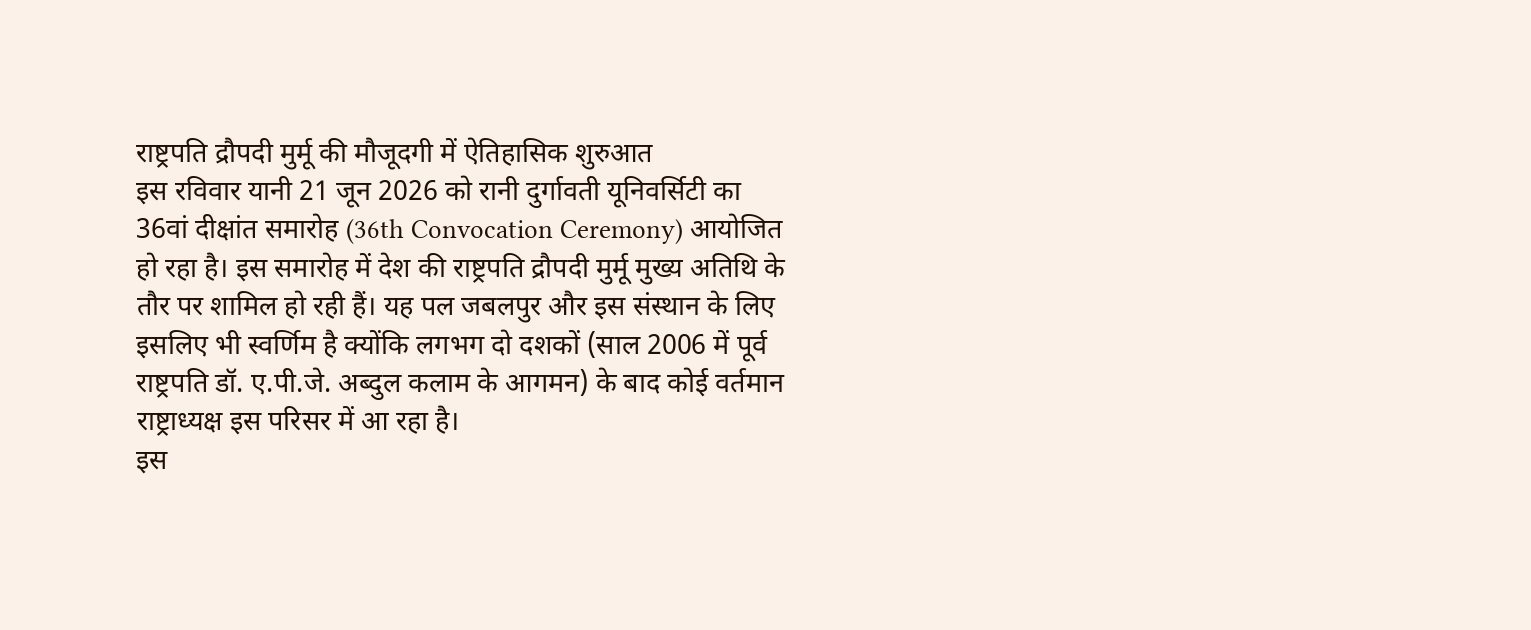राष्ट्रपति द्रौपदी मुर्मू की मौजूदगी में ऐतिहासिक शुरुआत
इस रविवार यानी 21 जून 2026 को रानी दुर्गावती यूनिवर्सिटी का 36वां दीक्षांत समारोह (36th Convocation Ceremony) आयोजित हो रहा है। इस समारोह में देश की राष्ट्रपति द्रौपदी मुर्मू मुख्य अतिथि के तौर पर शामिल हो रही हैं। यह पल जबलपुर और इस संस्थान के लिए इसलिए भी स्वर्णिम है क्योंकि लगभग दो दशकों (साल 2006 में पूर्व राष्ट्रपति डॉ. ए.पी.जे. अब्दुल कलाम के आगमन) के बाद कोई वर्तमान राष्ट्राध्यक्ष इस परिसर में आ रहा है।
इस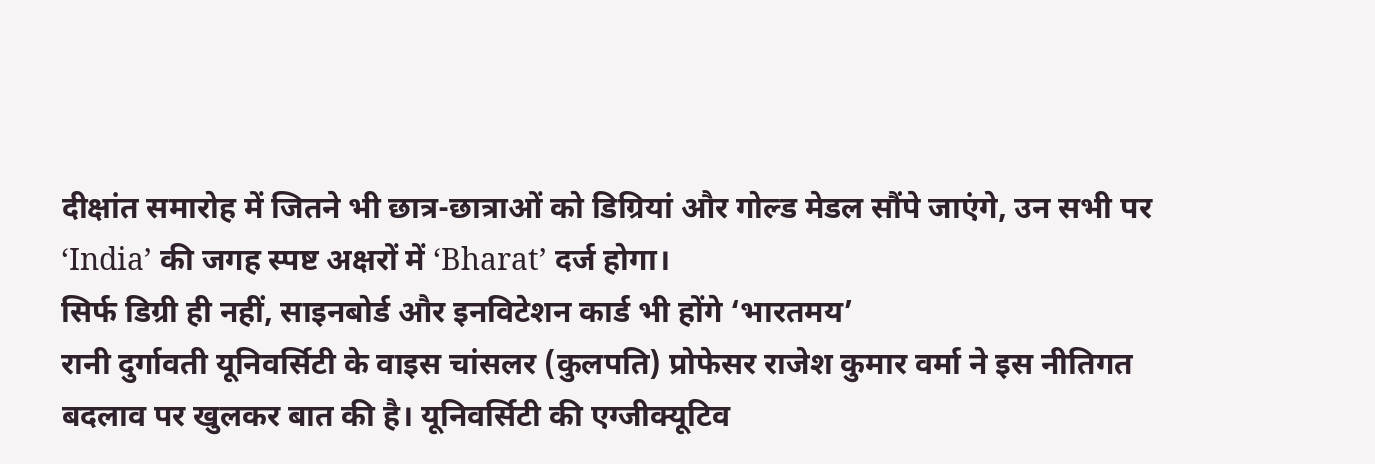दीक्षांत समारोह में जितने भी छात्र-छात्राओं को डिग्रियां और गोल्ड मेडल सौंपे जाएंगे, उन सभी पर ‘India’ की जगह स्पष्ट अक्षरों में ‘Bharat’ दर्ज होगा।
सिर्फ डिग्री ही नहीं, साइनबोर्ड और इनविटेशन कार्ड भी होंगे ‘भारतमय’
रानी दुर्गावती यूनिवर्सिटी के वाइस चांसलर (कुलपति) प्रोफेसर राजेश कुमार वर्मा ने इस नीतिगत बदलाव पर खुलकर बात की है। यूनिवर्सिटी की एग्जीक्यूटिव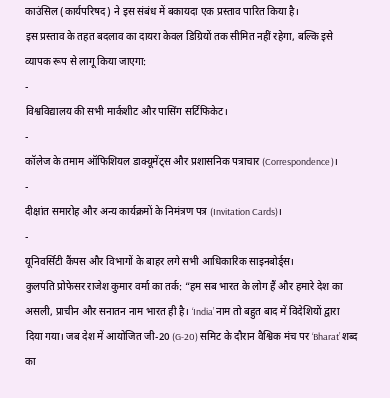काउंसिल (कार्यपरिषद) ने इस संबंध में बकायदा एक प्रस्ताव पारित किया है।
इस प्रस्ताव के तहत बदलाव का दायरा केवल डिग्रियों तक सीमित नहीं रहेगा, बल्कि इसे व्यापक रूप से लागू किया जाएगा:
-
विश्वविद्यालय की सभी मार्कशीट और पासिंग सर्टिफिकेट।
-
कॉलेज के तमाम ऑफिशियल डाक्यूमेंट्स और प्रशासनिक पत्राचार (Correspondence)।
-
दीक्षांत समारोह और अन्य कार्यक्रमों के निमंत्रण पत्र (Invitation Cards)।
-
यूनिवर्सिटी कैंपस और विभागों के बाहर लगे सभी आधिकारिक साइनबोर्ड्स।
कुलपति प्रोफेसर राजेश कुमार वर्मा का तर्क: “हम सब भारत के लोग हैं और हमारे देश का असली, प्राचीन और सनातन नाम भारत ही है। ‘India’ नाम तो बहुत बाद में विदेशियों द्वारा दिया गया। जब देश में आयोजित जी-20 (G-20) समिट के दौरान वैश्विक मंच पर ‘Bharat’ शब्द का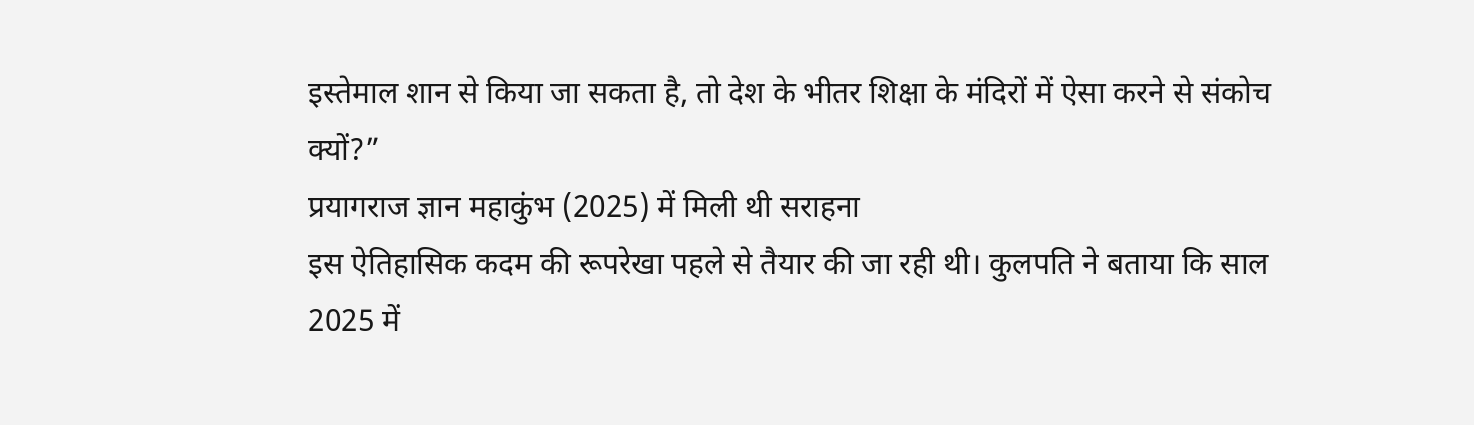इस्तेमाल शान से किया जा सकता है, तो देश के भीतर शिक्षा के मंदिरों में ऐसा करने से संकोच क्यों?”
प्रयागराज ज्ञान महाकुंभ (2025) में मिली थी सराहना
इस ऐतिहासिक कदम की रूपरेखा पहले से तैयार की जा रही थी। कुलपति ने बताया कि साल 2025 में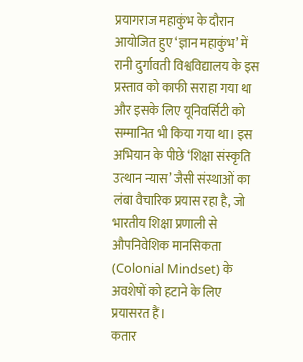प्रयागराज महाकुंभ के दौरान आयोजित हुए ‘ज्ञान महाकुंभ’ में रानी दुर्गावती विश्वविद्यालय के इस प्रस्ताव को काफी सराहा गया था और इसके लिए यूनिवर्सिटी को सम्मानित भी किया गया था। इस अभियान के पीछे ‘शिक्षा संस्कृति उत्थान न्यास’ जैसी संस्थाओं का लंबा वैचारिक प्रयास रहा है, जो भारतीय शिक्षा प्रणाली से औपनिवेशिक मानसिकता (Colonial Mindset) के अवशेषों को हटाने के लिए प्रयासरत हैं।
कतार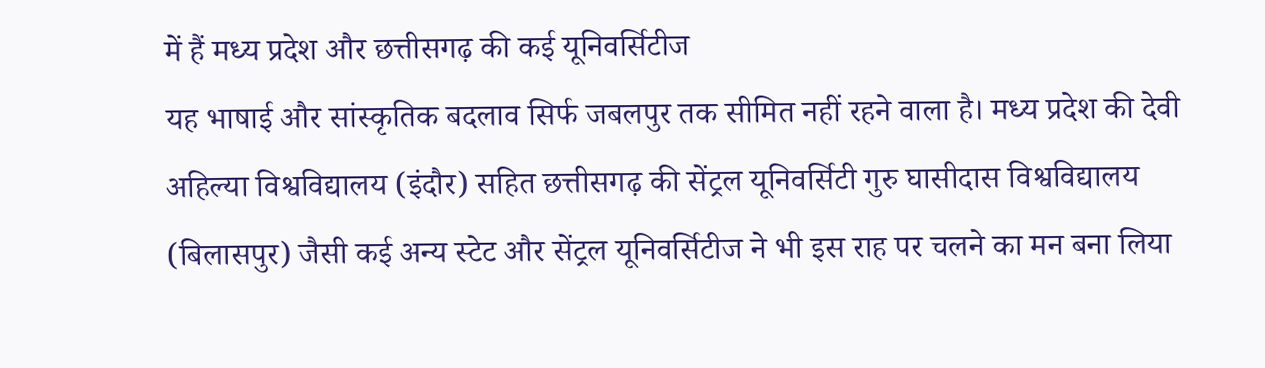में हैं मध्य प्रदेश और छत्तीसगढ़ की कई यूनिवर्सिटीज
यह भाषाई और सांस्कृतिक बदलाव सिर्फ जबलपुर तक सीमित नहीं रहने वाला है। मध्य प्रदेश की देवी अहिल्या विश्वविद्यालय (इंदौर) सहित छत्तीसगढ़ की सेंट्रल यूनिवर्सिटी गुरु घासीदास विश्वविद्यालय (बिलासपुर) जैसी कई अन्य स्टेट और सेंट्रल यूनिवर्सिटीज ने भी इस राह पर चलने का मन बना लिया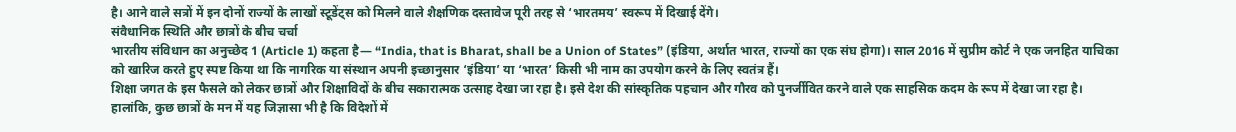है। आने वाले सत्रों में इन दोनों राज्यों के लाखों स्टूडेंट्स को मिलने वाले शैक्षणिक दस्तावेज पूरी तरह से ‘भारतमय’ स्वरूप में दिखाई देंगे।
संवैधानिक स्थिति और छात्रों के बीच चर्चा
भारतीय संविधान का अनुच्छेद 1 (Article 1) कहता है— “India, that is Bharat, shall be a Union of States” (इंडिया, अर्थात भारत, राज्यों का एक संघ होगा)। साल 2016 में सुप्रीम कोर्ट ने एक जनहित याचिका को खारिज करते हुए स्पष्ट किया था कि नागरिक या संस्थान अपनी इच्छानुसार ‘इंडिया’ या ‘भारत’ किसी भी नाम का उपयोग करने के लिए स्वतंत्र हैं।
शिक्षा जगत के इस फैसले को लेकर छात्रों और शिक्षाविदों के बीच सकारात्मक उत्साह देखा जा रहा है। इसे देश की सांस्कृतिक पहचान और गौरव को पुनर्जीवित करने वाले एक साहसिक कदम के रूप में देखा जा रहा है। हालांकि, कुछ छात्रों के मन में यह जिज्ञासा भी है कि विदेशों में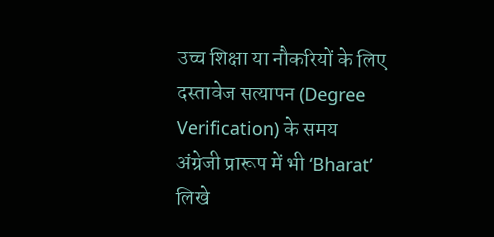उच्च शिक्षा या नौकरियों के लिए दस्तावेज सत्यापन (Degree Verification) के समय अंग्रेजी प्रारूप में भी ‘Bharat’ लिखे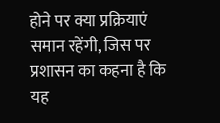होने पर क्या प्रक्रियाएं समान रहेंगी, जिस पर प्रशासन का कहना है कि यह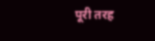पूरी तरह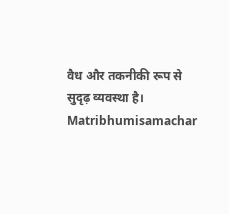वैध और तकनीकी रूप से सुदृढ़ व्यवस्था है।
Matribhumisamachar